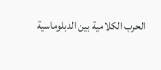الحرب الكلامية بين الدبلوماسية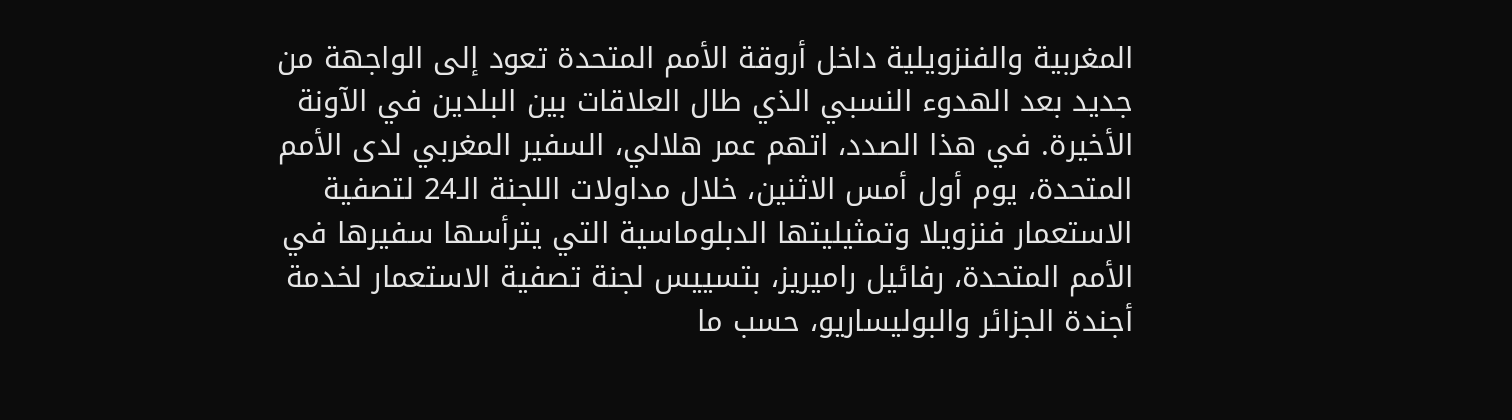المغربية والفنزويلية داخل أروقة الأمم المتحدة تعود إلى الواجهة من جديد بعد الهدوء النسبي الذي طال العلاقات بين البلدين في الآونة الأخيرة. في هذا الصدد، اتهم عمر هلالي، السفير المغربي لدى الأمم المتحدة، يوم أول أمس الاثنين، خلال مداولات اللجنة الـ24 لتصفية الاستعمار فنزويلا وتمثيليتها الدبلوماسية التي يترأسها سفيرها في الأمم المتحدة، رفائيل راميريز، بتسييس لجنة تصفية الاستعمار لخدمة أجندة الجزائر والبوليساريو، حسب ما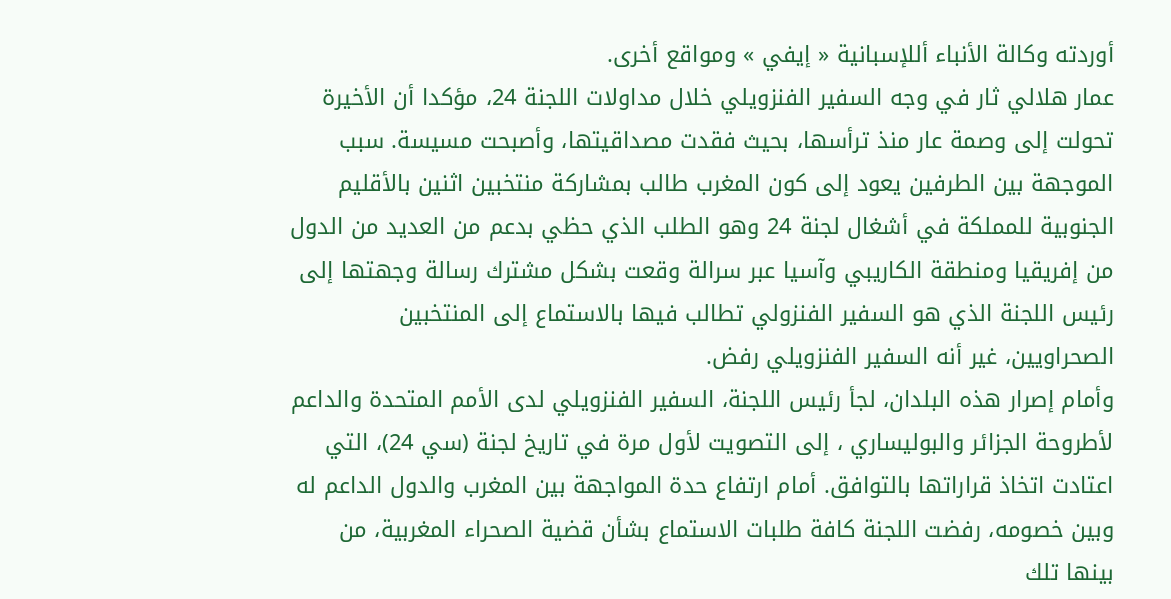أوردته وكالة الأنباء أللإسبانية « إيفي » ومواقع أخرى.
عمار هلالي ثار في وجه السفير الفنزويلي خلال مداولات اللجنة 24، مؤكدا أن الأخيرة تحولت إلى وصمة عار منذ ترأسها، بحيث فقدت مصداقيتها، وأصبحت مسيسة. سبب الموجهة بين الطرفين يعود إلى كون المغرب طالب بمشاركة منتخبين اثنين بالأقليم الجنوبية للمملكة في أشغال لجنة 24 وهو الطلب الذي حظي بدعم من العديد من الدول من إفريقيا ومنطقة الكاريبي وآسيا عبر سرالة وقعت بشكل مشترك رسالة وجهتها إلى رئيس اللجنة الذي هو السفير الفنزولي تطالب فيها بالاستماع إلى المنتخبين الصحراويين، غير أنه السفير الفنزويلي رفض.
وأمام إصرار هذه البلدان، لجأ رئيس اللجنة، السفير الفنزويلي لدى الأمم المتحدة والداعم لأطروحة الجزائر والبوليساري ، إلى التصويت لأول مرة في تاريخ لجنة (سي 24)، التي اعتادت اتخاذ قراراتها بالتوافق. أمام ارتفاع حدة المواجهة بين المغرب والدول الداعم له وبين خصومه، رفضت اللجنة كافة طلبات الاستماع بشأن قضية الصحراء المغربية، من بينها تلك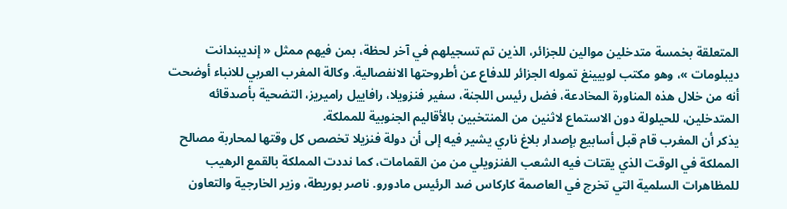المتعلقة بخمسة متدخلين موالين للجزائر، الذين تم تسجيلهم في آخر لحظة، بمن فيهم ممثل « إنديبندانت ديبلومات »، وهو مكتب لوبيينغ تموله الجزائر للدفاع عن أطروحتها الانفصالية. وكالة المغرب العربي للانباء أوضحت أنه من خلال هذه المناورة المخادعة، فضل رئيس اللجنة، سفير فنزويلا، رافاييل راميريز، التضحية بأصدقائه المتدخلين، للحيلولة دون الاستماع لاثنين من المنتخبين بالأقاليم الجنوبية للمملكة.
يذكر أن المغرب قام قبل أسابيع بإصدار بلاغ ناري يشير فيه إلى أن دولة فنزيلا تخصص كل وقتها لمحاربة مصالح المملكة في الوقت الذي يقتات فيه الشعب الفنزويلي من من القمامات، كما نددت المملكة بالقمع الرهيب للمظاهرات السلمية التي تخرج في العاصمة كاركاس ضد الرئيس مادورو. ناصر بوريطة، وزير الخارجية والتعاون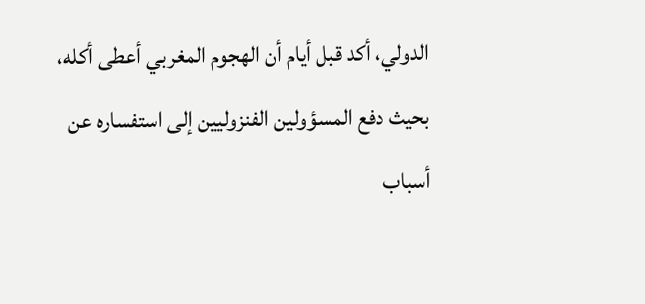الدولي، أكد قبل أيام أن الهجوم المغربي أعطى أكله، بحيث دفع المسؤولين الفنزوليين إلى استفساره عن أسباب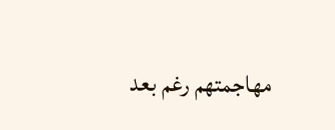مهاجمتهم رغم بعد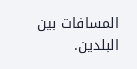المسافات بين البلدين.